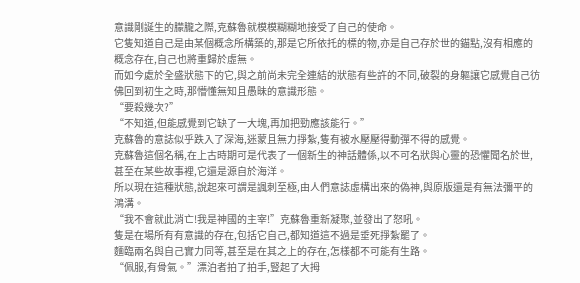意識剛誕生的朦朧之際,克蘇魯就模模糊糊地接受了自己的使命。
它隻知道自己是由某個概念所構築的,那是它所依托的標的物,亦是自己存於世的錨點,沒有相應的概念存在,自己也將重歸於虛無。
而如今處於全盛狀態下的它,與之前尚未完全連結的狀態有些許的不同,破裂的身軀讓它感覺自己彷佛回到初生之時,那懵懂無知且愚昧的意識形態。
“要殺幾次?”
“不知道,但能感覺到它缺了一大塊,再加把勁應該能行。”
克蘇魯的意誌似乎跌入了深海,迷蒙且無力掙紮,隻有被水壓壓得動彈不得的感覺。
克蘇魯這個名稱,在上古時期可是代表了一個新生的神話體係,以不可名狀與心靈的恐懼聞名於世,甚至在某些故事裡,它還是源自於海洋。
所以現在這種狀態,說起來可謂是諷刺至極,由人們意誌虛構出來的偽神,與原版還是有無法彌平的鴻溝。
“我不會就此消亡!我是神國的主宰!”克蘇魯重新凝聚,並發出了怒吼。
隻是在場所有有意識的存在,包括它自己,都知道這不過是垂死掙紮罷了。
麵臨兩名與自己實力同等,甚至是在其之上的存在,怎樣都不可能有生路。
“佩服,有骨氣。”漂泊者拍了拍手,豎起了大拇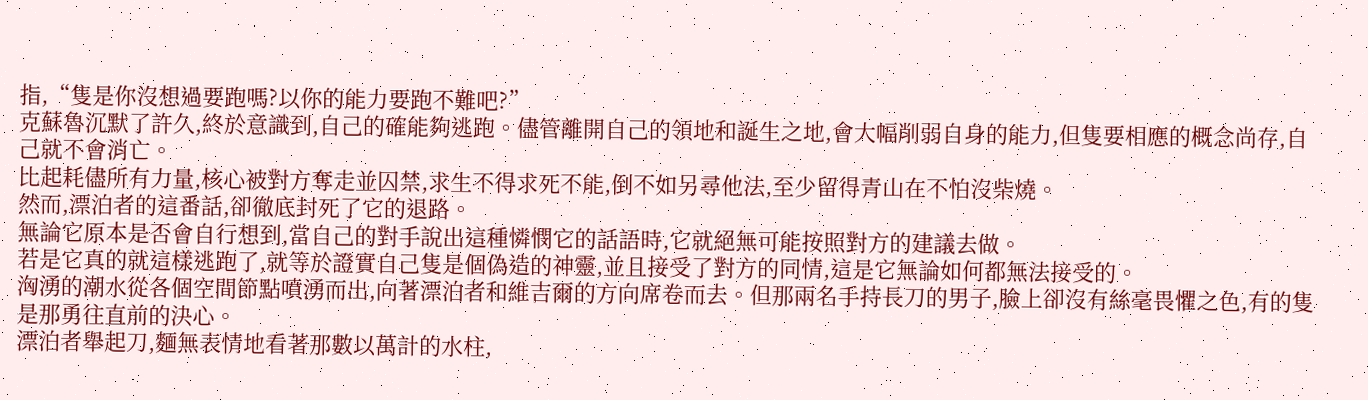指,“隻是你沒想過要跑嗎?以你的能力要跑不難吧?”
克蘇魯沉默了許久,終於意識到,自己的確能夠逃跑。儘管離開自己的領地和誕生之地,會大幅削弱自身的能力,但隻要相應的概念尚存,自己就不會消亡。
比起耗儘所有力量,核心被對方奪走並囚禁,求生不得求死不能,倒不如另尋他法,至少留得青山在不怕沒柴燒。
然而,漂泊者的這番話,卻徹底封死了它的退路。
無論它原本是否會自行想到,當自己的對手說出這種憐憫它的話語時,它就絕無可能按照對方的建議去做。
若是它真的就這樣逃跑了,就等於證實自己隻是個偽造的神靈,並且接受了對方的同情,這是它無論如何都無法接受的。
洶湧的潮水從各個空間節點噴湧而出,向著漂泊者和維吉爾的方向席卷而去。但那兩名手持長刀的男子,臉上卻沒有絲毫畏懼之色,有的隻是那勇往直前的決心。
漂泊者舉起刀,麵無表情地看著那數以萬計的水柱,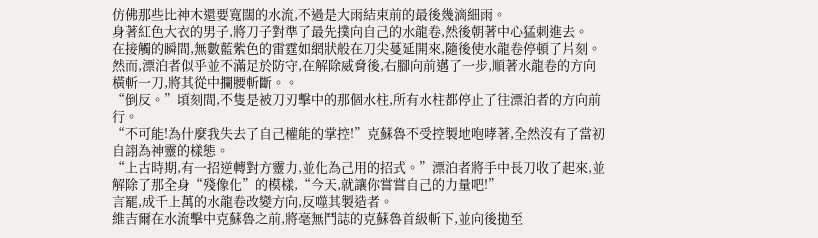仿佛那些比神木還要寬闊的水流,不過是大雨結束前的最後幾滴細雨。
身著紅色大衣的男子,將刀子對準了最先撲向自己的水龍卷,然後朝著中心猛刺進去。
在接觸的瞬間,無數藍紫色的雷霆如網狀般在刀尖蔓延開來,隨後使水龍卷停頓了片刻。
然而,漂泊者似乎並不滿足於防守,在解除威脅後,右腳向前邁了一步,順著水龍卷的方向橫斬一刀,將其從中攔腰斬斷。。
“倒反。”頃刻間,不隻是被刀刃擊中的那個水柱,所有水柱都停止了往漂泊者的方向前行。
“不可能!為什麼我失去了自己權能的掌控!”克蘇魯不受控製地咆哮著,全然沒有了當初自詡為神靈的樣態。
“上古時期,有一招逆轉對方靈力,並化為己用的招式。”漂泊者將手中長刀收了起來,並解除了那全身“殘像化”的模樣,“今天,就讓你嘗嘗自己的力量吧!”
言罷,成千上萬的水龍卷改變方向,反噬其製造者。
維吉爾在水流擊中克蘇魯之前,將毫無鬥誌的克蘇魯首級斬下,並向後拋至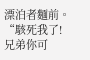漂泊者麵前。
“駭死我了!兄弟你可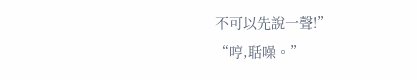不可以先說一聲!”
“哼,聒噪。”